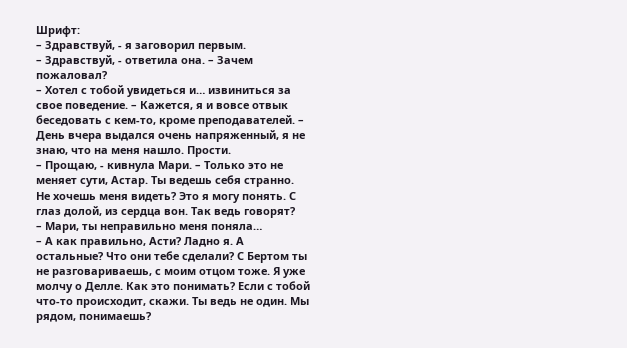Шрифт:
– Здравствуй, - я заговорил первым.
– Здравствуй, - ответила она. – Зачем пожаловал?
– Хотел с тобой увидеться и… извиниться за свое поведение. – Кажется, я и вовсе отвык беседовать с кем-то, кроме преподавателей. – День вчера выдался очень напряженный, я не знаю, что на меня нашло. Прости.
– Прощаю, - кивнула Мари. – Только это не меняет сути, Астар. Ты ведешь себя странно. Не хочешь меня видеть? Это я могу понять. С глаз долой, из сердца вон. Так ведь говорят?
– Мари, ты неправильно меня поняла…
– А как правильно, Асти? Ладно я. А остальные? Что они тебе сделали? С Бертом ты не разговариваешь, с моим отцом тоже. Я уже молчу о Делле. Как это понимать? Если с тобой что-то происходит, скажи. Ты ведь не один. Мы рядом, понимаешь?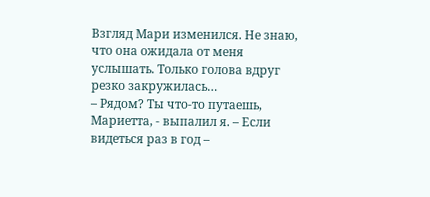Взгляд Мари изменился. Не знаю, что она ожидала от меня услышать. Только голова вдруг резко закружилась…
– Рядом? Ты что-то путаешь, Мариетта, - выпалил я. – Если видеться раз в год –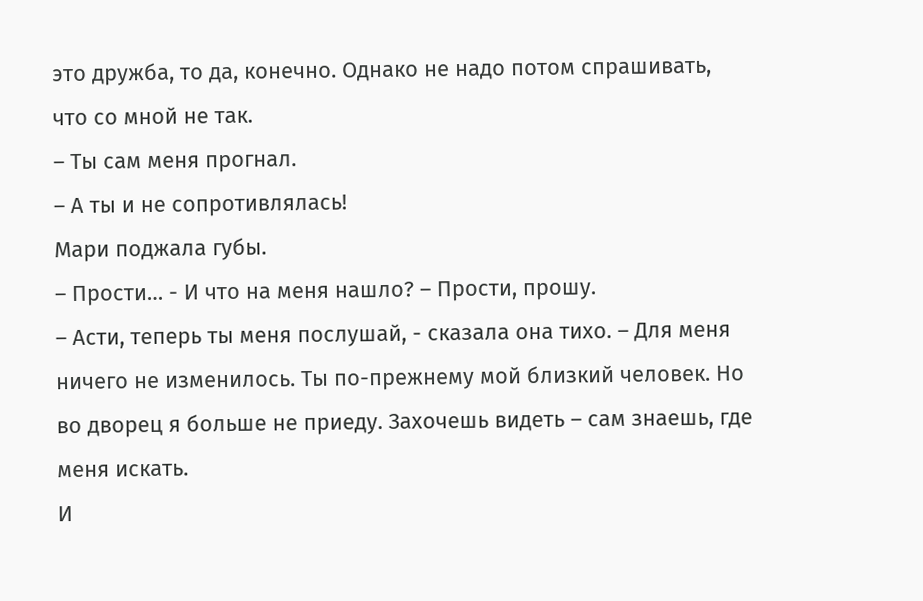это дружба, то да, конечно. Однако не надо потом спрашивать, что со мной не так.
– Ты сам меня прогнал.
– А ты и не сопротивлялась!
Мари поджала губы.
– Прости… - И что на меня нашло? – Прости, прошу.
– Асти, теперь ты меня послушай, - сказала она тихо. – Для меня ничего не изменилось. Ты по-прежнему мой близкий человек. Но во дворец я больше не приеду. Захочешь видеть – сам знаешь, где меня искать.
И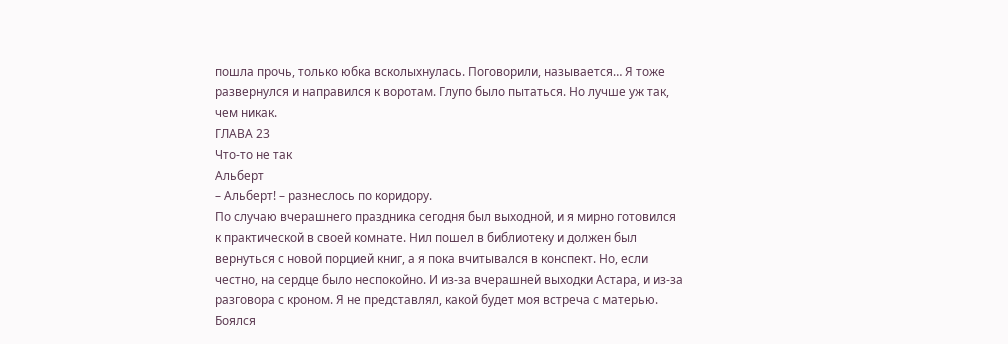пошла прочь, только юбка всколыхнулась. Поговорили, называется… Я тоже развернулся и направился к воротам. Глупо было пытаться. Но лучше уж так, чем никак.
ГЛАВА 23
Что-то не так
Альберт
– Альберт! – разнеслось по коридору.
По случаю вчерашнего праздника сегодня был выходной, и я мирно готовился к практической в своей комнате. Нил пошел в библиотеку и должен был вернуться с новой порцией книг, а я пока вчитывался в конспект. Но, если честно, на сердце было неспокойно. И из-за вчерашней выходки Астара, и из-за разговора с кроном. Я не представлял, какой будет моя встреча с матерью. Боялся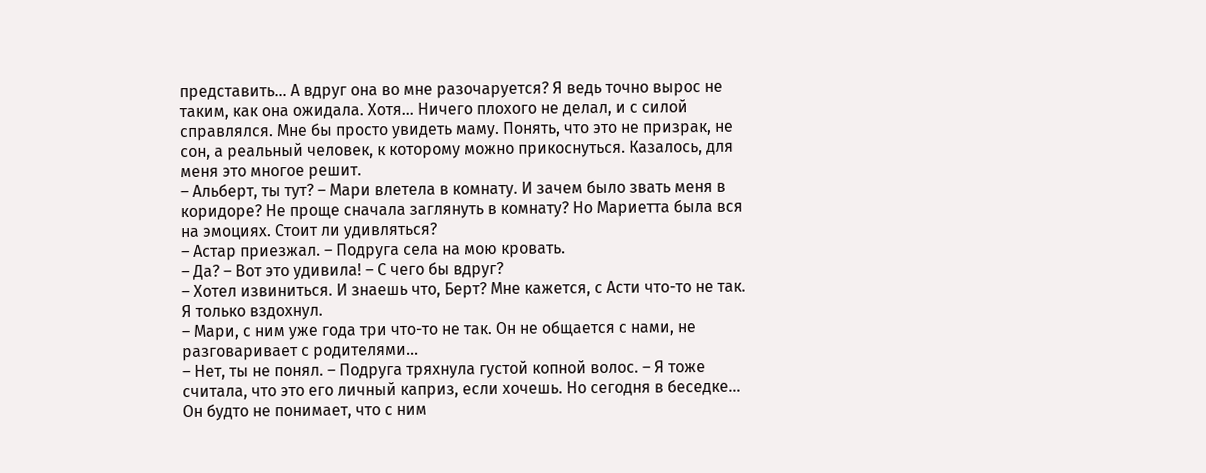представить… А вдруг она во мне разочаруется? Я ведь точно вырос не таким, как она ожидала. Хотя… Ничего плохого не делал, и с силой справлялся. Мне бы просто увидеть маму. Понять, что это не призрак, не сон, а реальный человек, к которому можно прикоснуться. Казалось, для меня это многое решит.
– Альберт, ты тут? – Мари влетела в комнату. И зачем было звать меня в коридоре? Не проще сначала заглянуть в комнату? Но Мариетта была вся на эмоциях. Стоит ли удивляться?
– Астар приезжал. – Подруга села на мою кровать.
– Да? – Вот это удивила! – С чего бы вдруг?
– Хотел извиниться. И знаешь что, Берт? Мне кажется, с Асти что-то не так.
Я только вздохнул.
– Мари, с ним уже года три что-то не так. Он не общается с нами, не разговаривает с родителями…
– Нет, ты не понял. – Подруга тряхнула густой копной волос. – Я тоже считала, что это его личный каприз, если хочешь. Но сегодня в беседке… Он будто не понимает, что с ним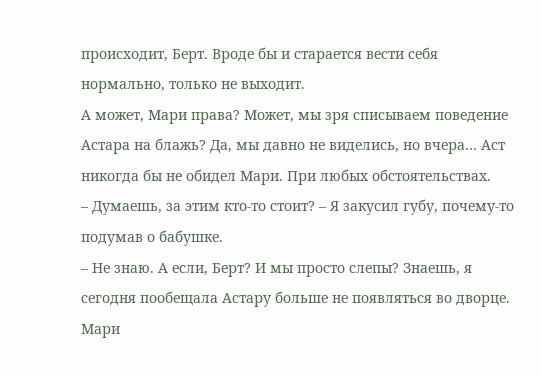происходит, Берт. Вроде бы и старается вести себя нормально, только не выходит.
А может, Мари права? Может, мы зря списываем поведение Астара на блажь? Да, мы давно не виделись, но вчера… Аст никогда бы не обидел Мари. При любых обстоятельствах.
– Думаешь, за этим кто-то стоит? – Я закусил губу, почему-то подумав о бабушке.
– Не знаю. А если, Берт? И мы просто слепы? Знаешь, я сегодня пообещала Астару больше не появляться во дворце.
Мари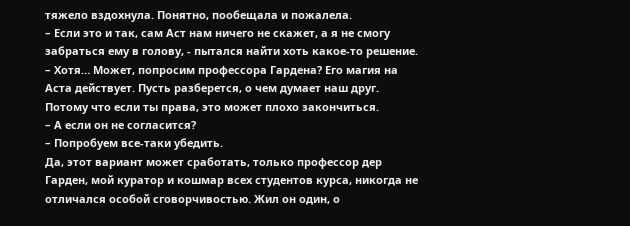тяжело вздохнула. Понятно, пообещала и пожалела.
– Если это и так, сам Аст нам ничего не скажет, а я не смогу забраться ему в голову, - пытался найти хоть какое-то решение. – Хотя… Может, попросим профессора Гардена? Его магия на Аста действует. Пусть разберется, о чем думает наш друг. Потому что если ты права, это может плохо закончиться.
– А если он не согласится?
– Попробуем все-таки убедить.
Да, этот вариант может сработать, только профессор дер Гарден, мой куратор и кошмар всех студентов курса, никогда не отличался особой сговорчивостью. Жил он один, о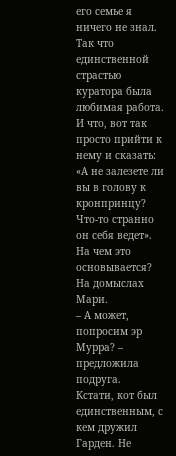его семье я ничего не знал. Так что единственной страстью куратора была любимая работа. И что, вот так просто прийти к нему и сказать: «А не залезете ли вы в голову к кронпринцу? Что-то странно он себя ведет». На чем это основывается? На домыслах Мари.
– А может, попросим эр Мурра? – предложила подруга.
Кстати, кот был единственным, с кем дружил Гарден. Не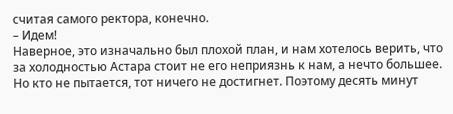считая самого ректора, конечно.
– Идем!
Наверное, это изначально был плохой план, и нам хотелось верить, что за холодностью Астара стоит не его неприязнь к нам, а нечто большее. Но кто не пытается, тот ничего не достигнет. Поэтому десять минут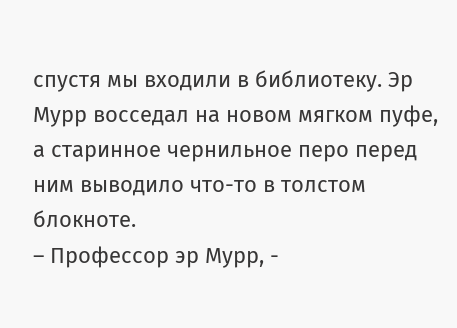спустя мы входили в библиотеку. Эр Мурр восседал на новом мягком пуфе, а старинное чернильное перо перед ним выводило что-то в толстом блокноте.
– Профессор эр Мурр, -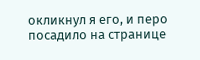окликнул я его, и перо посадило на странице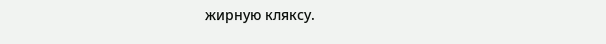жирную кляксу.